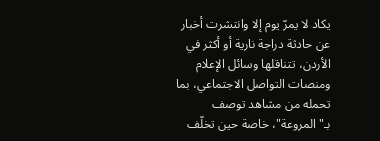يكاد لا يمرّ يوم إلا وانتشرت أخبار عن حادثة دراجة نارية أو أكثر في الأردن، تتناقلها وسائل الإعلام ومنصات التواصل الاجتماعي، بما تحمله من مشاهد توصف بـ"المروعة"، خاصة حين تخلّف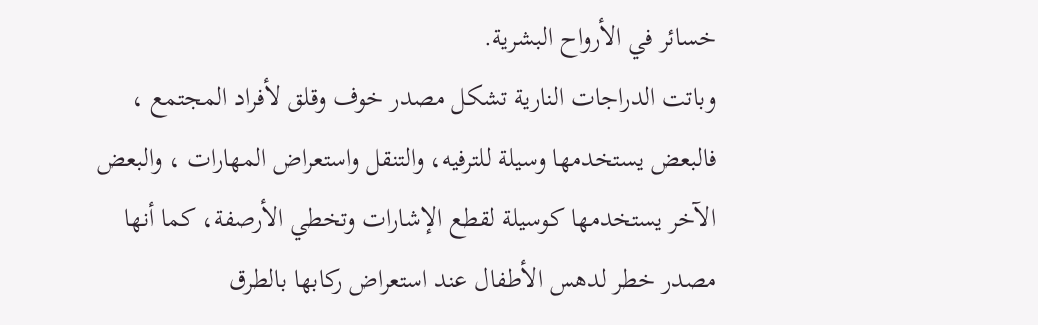خسائر في الأرواح البشرية.
وباتت الدراجات النارية تشكل مصدر خوف وقلق لأفراد المجتمع ، فالبعض يستخدمها وسيلة للترفيه، والتنقل واستعراض المهارات ، والبعض الآخر يستخدمها كوسيلة لقطع الإشارات وتخطي الأرصفة، كما أنها مصدر خطر لدهس الأطفال عند استعراض ركابها بالطرق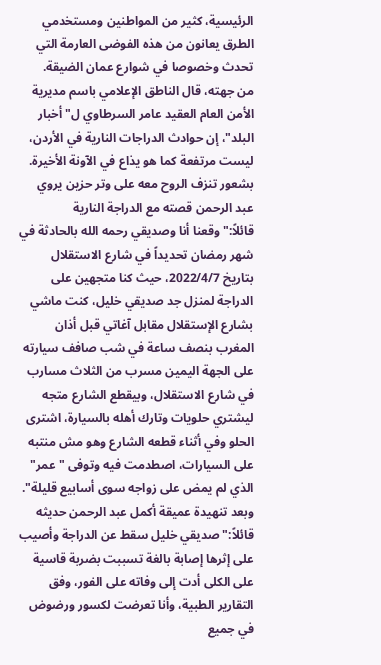الرئيسية، كثير من المواطنين ومستخدمي الطرق يعانون من هذه الفوضى العارمة التي تحدث وخصوصا في شوارع عمان الضيقة.
من جهته، قال الناطق الإعلامي باسم مديرية الأمن العام العقيد عامر السرطاوي ل"أخبار البلد"، إن حوادث الدراجات النارية في الأردن، ليست مرتفعة كما هو يذاع في الآونة الأخيرة.
بشعور تنزف الروح معه على وتر حزين يروي عبد الرحمن قصته مع الدراجة النارية قائلاً:"وقعنا أنا وصديقي رحمه الله بالحادثة في شهر رمضان تحديداً في شارع الاستقلال بتاريخ 2022/4/7، حيث كنا متجهين على الدراجة لمنزل جد صديقي خليل، كنت ماشي بشارع الإستقلال مقابل آغاتي قبل أذان المغرب بنصف ساعة في شب صافف سيارته على الجهة اليمين مسرب من الثلاث مسارب في شارع الاستقلال، وبيقطع الشارع متجه ليشتري حلويات وتارك أهله بالسيارة، اشترى الحلو وفي أثناء قطعه الشارع وهو مش منتبه على السيارات، اصطدمت فيه وتوفى "عمر" الذي لم يمض على زواجه سوى أسابيع قليلة".
وبعد تنهيدة عميقة أكمل عبد الرحمن حديثه قائلاً:" صديقي خليل سقط عن الدراجة وأصيب على إثرها إصابة بالغة تسببت بضربة قاسية على الكلى أدت إلى وفاته على الفور، وفق التقارير الطبية، وأنا تعرضت لكسور ورضوض في جميع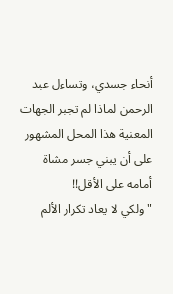أنحاء جسدي، وتساءل عبد الرحمن لماذا لم تجبر الجهات المعنية هذا المحل المشهور على أن يبني جسر مشاة أمامه على الأقل!!
"ولكي لا يعاد تكرار الألم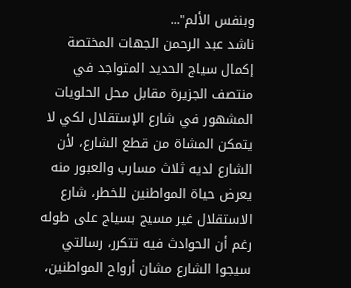وبنفس الألم"...
ناشد عبد الرحمن الجهات المختصة إكمال سياج الحديد المتواجد في منتصف الجزيرة مقابل محل الحلويات المشهور في شارع الإستقلال لكي لا يتمكن المشاة من قطع الشارع، لأن الشارع لديه ثلاث مسارب والعبور منه يعرض حياة المواطنين للخطر، شارع الاستقلال غير مسيج بسياج على طوله رغم أن الحوادث فيه تتكرر، رسالتي سيجوا الشارع مشان أرواح المواطنين،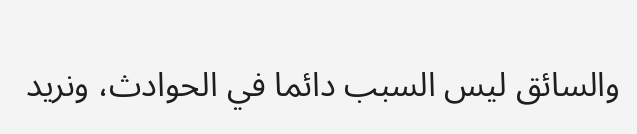والسائق ليس السبب دائما في الحوادث، ونريد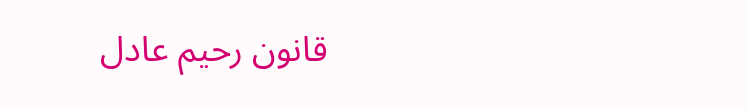قانون رحيم عادل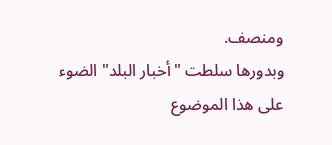ومنصف.
وبدورها سلطت "أخبار البلد" الضوء على هذا الموضوع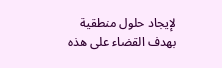لإيجاد حلول منطقية بهدف القضاء على هذه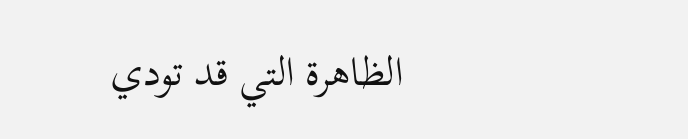الظاهرة التي قد تودي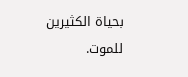بحياة الكثيرين للموت.